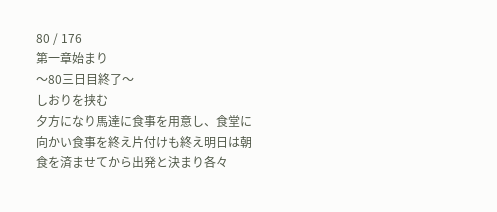80 / 176
第一章始まり
〜80三日目終了〜
しおりを挟む
夕方になり馬達に食事を用意し、食堂に向かい食事を終え片付けも終え明日は朝食を済ませてから出発と決まり各々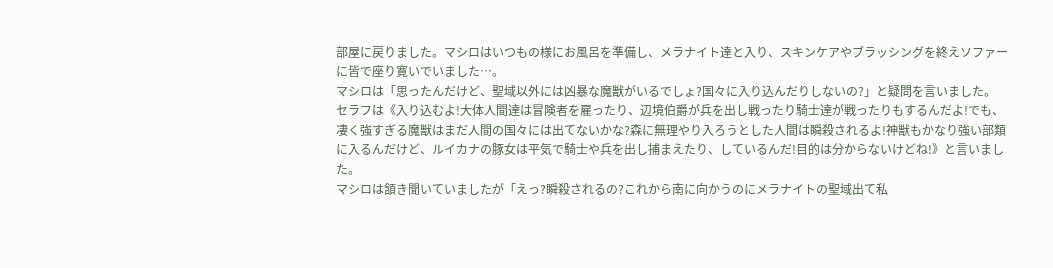部屋に戻りました。マシロはいつもの様にお風呂を準備し、メラナイト達と入り、スキンケアやブラッシングを終えソファーに皆で座り寛いでいました…。
マシロは「思ったんだけど、聖域以外には凶暴な魔獣がいるでしょ?国々に入り込んだりしないの?」と疑問を言いました。
セラフは《入り込むよ!大体人間達は冒険者を雇ったり、辺境伯爵が兵を出し戦ったり騎士達が戦ったりもするんだよ!でも、凄く強すぎる魔獣はまだ人間の国々には出てないかな?森に無理やり入ろうとした人間は瞬殺されるよ!神獣もかなり強い部類に入るんだけど、ルイカナの豚女は平気で騎士や兵を出し捕まえたり、しているんだ!目的は分からないけどね!》と言いました。
マシロは頷き聞いていましたが「えっ?瞬殺されるの?これから南に向かうのにメラナイトの聖域出て私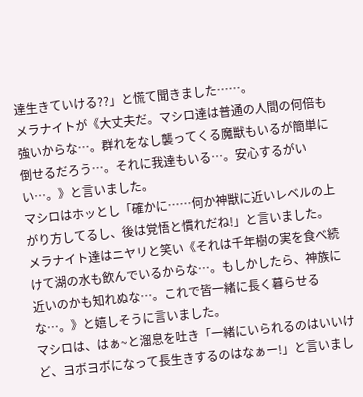達生きていける??」と慌て聞きました……。
メラナイトが《大丈夫だ。マシロ達は普通の人間の何倍も強いからな…。群れをなし襲ってくる魔獣もいるが簡単に倒せるだろう…。それに我達もいる…。安心するがいい…。》と言いました。
マシロはホッとし「確かに……何か神獣に近いレベルの上がり方してるし、後は覚悟と慣れだね!」と言いました。
メラナイト達はニヤリと笑い《それは千年樹の実を食べ続けて湖の水も飲んでいるからな…。もしかしたら、神族に近いのかも知れぬな…。これで皆一緒に長く暮らせるな…。》と嬉しそうに言いました。
マシロは、はぁ~と溜息を吐き「一緒にいられるのはいいけど、ヨボヨボになって長生きするのはなぁー!」と言いまし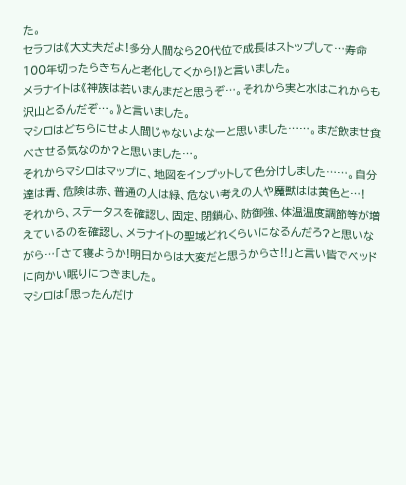た。
セラフは《大丈夫だよ!多分人間なら20代位で成長はストップして…寿命100年切ったらきちんと老化してくから!》と言いました。
メラナイトは《神族は若いまんまだと思うぞ…。それから実と水はこれからも沢山とるんだぞ…。》と言いました。
マシロはどちらにせよ人間じゃないよなーと思いました……。まだ飲ませ食べさせる気なのか?と思いました…。
それからマシロはマップに、地図をインプットして色分けしました……。自分達は青、危険は赤、普通の人は緑、危ない考えの人や魔獣はは黄色と…!
それから、ステータスを確認し、固定、閉鎖心、防御強、体温温度調節等が増えているのを確認し、メラナイトの聖域どれくらいになるんだろ?と思いながら…「さて寝ようか!明日からは大変だと思うからさ!!」と言い皆でベッドに向かい眠りにつきました。
マシロは「思ったんだけ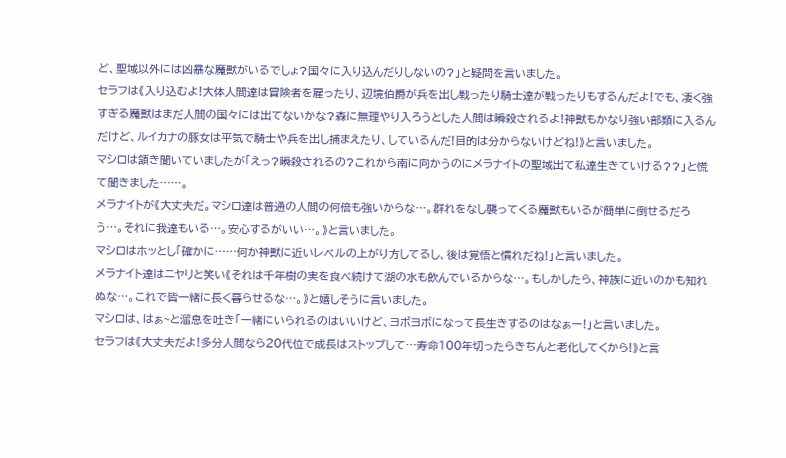ど、聖域以外には凶暴な魔獣がいるでしょ?国々に入り込んだりしないの?」と疑問を言いました。
セラフは《入り込むよ!大体人間達は冒険者を雇ったり、辺境伯爵が兵を出し戦ったり騎士達が戦ったりもするんだよ!でも、凄く強すぎる魔獣はまだ人間の国々には出てないかな?森に無理やり入ろうとした人間は瞬殺されるよ!神獣もかなり強い部類に入るんだけど、ルイカナの豚女は平気で騎士や兵を出し捕まえたり、しているんだ!目的は分からないけどね!》と言いました。
マシロは頷き聞いていましたが「えっ?瞬殺されるの?これから南に向かうのにメラナイトの聖域出て私達生きていける??」と慌て聞きました……。
メラナイトが《大丈夫だ。マシロ達は普通の人間の何倍も強いからな…。群れをなし襲ってくる魔獣もいるが簡単に倒せるだろう…。それに我達もいる…。安心するがいい…。》と言いました。
マシロはホッとし「確かに……何か神獣に近いレベルの上がり方してるし、後は覚悟と慣れだね!」と言いました。
メラナイト達はニヤリと笑い《それは千年樹の実を食べ続けて湖の水も飲んでいるからな…。もしかしたら、神族に近いのかも知れぬな…。これで皆一緒に長く暮らせるな…。》と嬉しそうに言いました。
マシロは、はぁ~と溜息を吐き「一緒にいられるのはいいけど、ヨボヨボになって長生きするのはなぁー!」と言いました。
セラフは《大丈夫だよ!多分人間なら20代位で成長はストップして…寿命100年切ったらきちんと老化してくから!》と言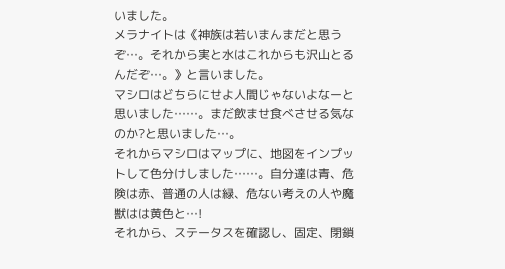いました。
メラナイトは《神族は若いまんまだと思うぞ…。それから実と水はこれからも沢山とるんだぞ…。》と言いました。
マシロはどちらにせよ人間じゃないよなーと思いました……。まだ飲ませ食べさせる気なのか?と思いました…。
それからマシロはマップに、地図をインプットして色分けしました……。自分達は青、危険は赤、普通の人は緑、危ない考えの人や魔獣はは黄色と…!
それから、ステータスを確認し、固定、閉鎖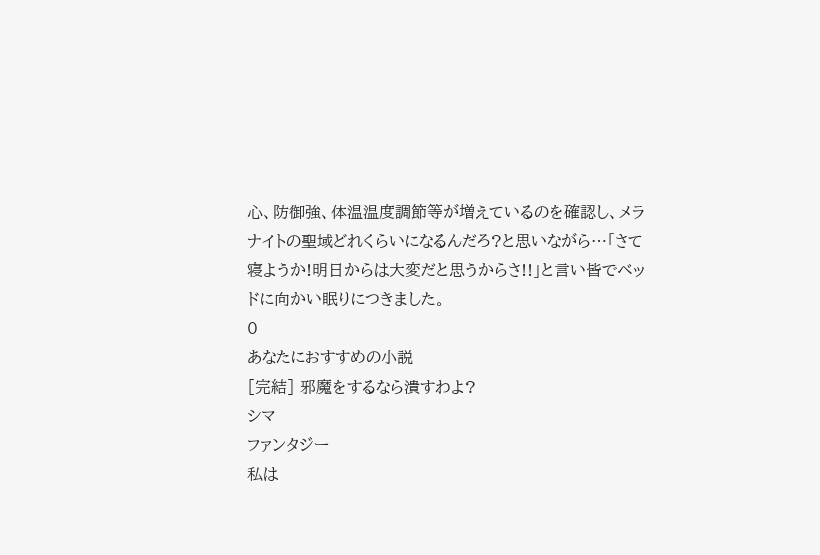心、防御強、体温温度調節等が増えているのを確認し、メラナイトの聖域どれくらいになるんだろ?と思いながら…「さて寝ようか!明日からは大変だと思うからさ!!」と言い皆でベッドに向かい眠りにつきました。
0
あなたにおすすめの小説
[完結] 邪魔をするなら潰すわよ?
シマ
ファンタジー
私は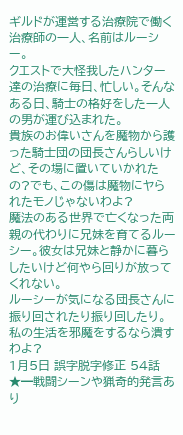ギルドが運営する治療院で働く治療師の一人、名前はルーシー。
クエストで大怪我したハンター達の治療に毎日、忙しい。そんなある日、騎士の格好をした一人の男が運び込まれた。
貴族のお偉いさんを魔物から護った騎士団の団長さんらしいけど、その場に置いていかれたの?でも、この傷は魔物にヤられたモノじゃないわよ?
魔法のある世界で亡くなった両親の代わりに兄妹を育てるルーシー。彼女は兄妹と静かに暮らしたいけど何やら回りが放ってくれない。
ルーシーが気になる団長さんに振り回されたり振り回したり。
私の生活を邪魔をするなら潰すわよ?
1月5日 誤字脱字修正 54話
★━戦闘シーンや猟奇的発言あり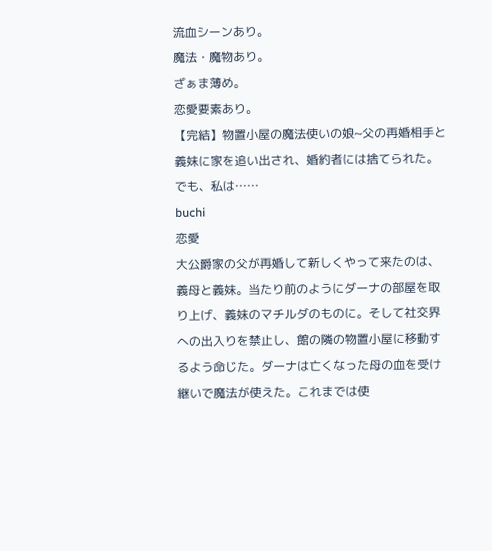流血シーンあり。
魔法・魔物あり。
ざぁま薄め。
恋愛要素あり。
【完結】物置小屋の魔法使いの娘~父の再婚相手と義妹に家を追い出され、婚約者には捨てられた。でも、私は……
buchi
恋愛
大公爵家の父が再婚して新しくやって来たのは、義母と義妹。当たり前のようにダーナの部屋を取り上げ、義妹のマチルダのものに。そして社交界への出入りを禁止し、館の隣の物置小屋に移動するよう命じた。ダーナは亡くなった母の血を受け継いで魔法が使えた。これまでは使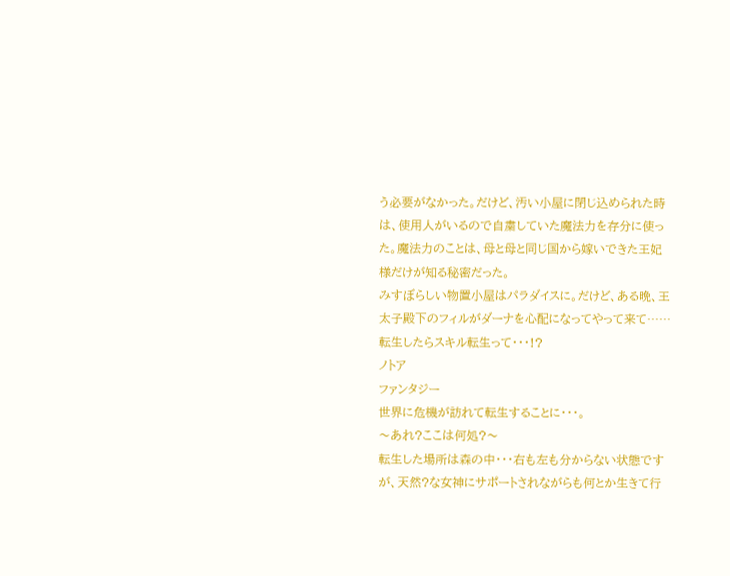う必要がなかった。だけど、汚い小屋に閉じ込められた時は、使用人がいるので自粛していた魔法力を存分に使った。魔法力のことは、母と母と同じ国から嫁いできた王妃様だけが知る秘密だった。
みすぼらしい物置小屋はパラダイスに。だけど、ある晩、王太子殿下のフィルがダーナを心配になってやって来て……
転生したらスキル転生って・・・!?
ノトア
ファンタジー
世界に危機が訪れて転生することに・・・。
〜あれ?ここは何処?〜
転生した場所は森の中・・・右も左も分からない状態ですが、天然?な女神にサポートされながらも何とか生きて行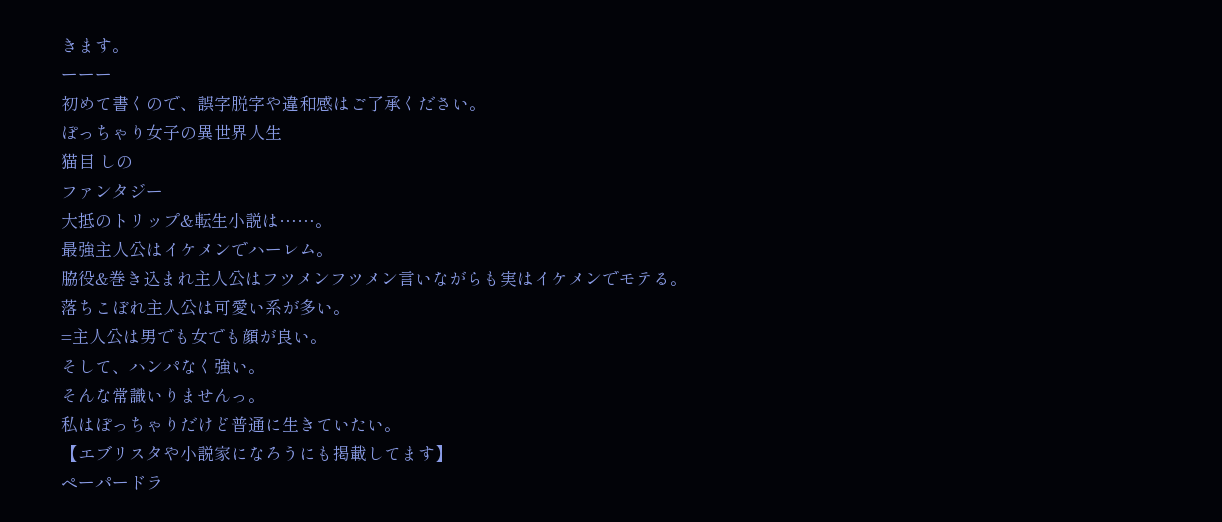きます。
ーーー
初めて書くので、誤字脱字や違和感はご了承ください。
ぽっちゃり女子の異世界人生
猫目 しの
ファンタジー
大抵のトリップ&転生小説は……。
最強主人公はイケメンでハーレム。
脇役&巻き込まれ主人公はフツメンフツメン言いながらも実はイケメンでモテる。
落ちこぼれ主人公は可愛い系が多い。
=主人公は男でも女でも顔が良い。
そして、ハンパなく強い。
そんな常識いりませんっ。
私はぽっちゃりだけど普通に生きていたい。
【エブリスタや小説家になろうにも掲載してます】
ペーパードラ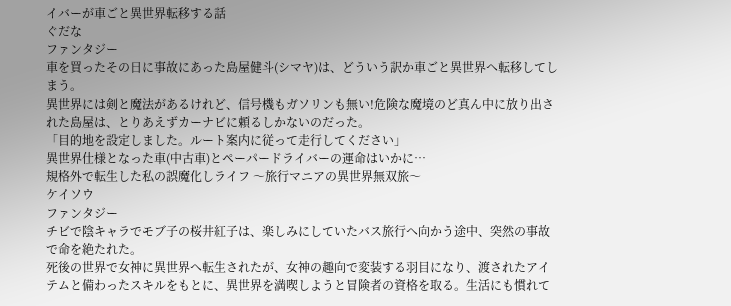イバーが車ごと異世界転移する話
ぐだな
ファンタジー
車を買ったその日に事故にあった島屋健斗(シマヤ)は、どういう訳か車ごと異世界へ転移してしまう。
異世界には剣と魔法があるけれど、信号機もガソリンも無い!危険な魔境のど真ん中に放り出された島屋は、とりあえずカーナビに頼るしかないのだった。
「目的地を設定しました。ルート案内に従って走行してください」
異世界仕様となった車(中古車)とペーパードライバーの運命はいかに…
規格外で転生した私の誤魔化しライフ 〜旅行マニアの異世界無双旅〜
ケイソウ
ファンタジー
チビで陰キャラでモブ子の桜井紅子は、楽しみにしていたバス旅行へ向かう途中、突然の事故で命を絶たれた。
死後の世界で女神に異世界へ転生されたが、女神の趣向で変装する羽目になり、渡されたアイテムと備わったスキルをもとに、異世界を満喫しようと冒険者の資格を取る。生活にも慣れて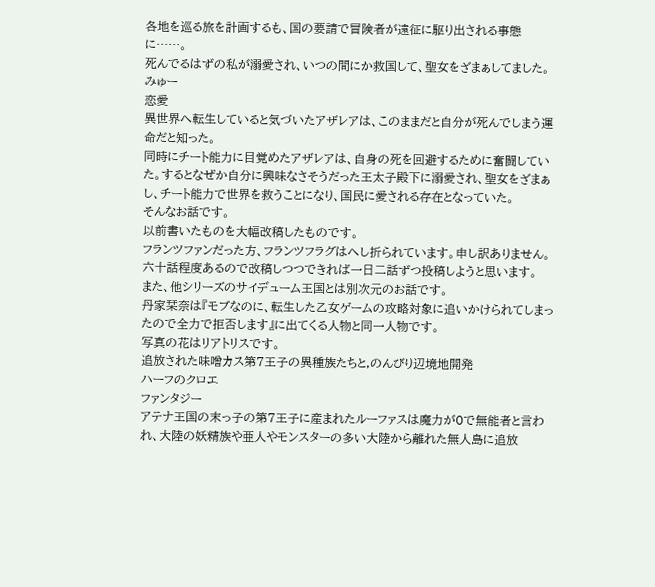各地を巡る旅を計画するも、国の要請で冒険者が遠征に駆り出される事態に……。
死んでるはずの私が溺愛され、いつの間にか救国して、聖女をざまぁしてました。
みゅー
恋愛
異世界へ転生していると気づいたアザレアは、このままだと自分が死んでしまう運命だと知った。
同時にチート能力に目覚めたアザレアは、自身の死を回避するために奮闘していた。するとなぜか自分に興味なさそうだった王太子殿下に溺愛され、聖女をざまぁし、チート能力で世界を救うことになり、国民に愛される存在となっていた。
そんなお話です。
以前書いたものを大幅改稿したものです。
フランツファンだった方、フランツフラグはへし折られています。申し訳ありません。
六十話程度あるので改稿しつつできれば一日二話ずつ投稿しようと思います。
また、他シリーズのサイデューム王国とは別次元のお話です。
丹家栞奈は『モブなのに、転生した乙女ゲームの攻略対象に追いかけられてしまったので全力で拒否します』に出てくる人物と同一人物です。
写真の花はリアトリスです。
追放された味噌カス第7王子の異種族たちと,のんびり辺境地開発
ハーフのクロエ
ファンタジー
アテナ王国の末っ子の第7王子に産まれたルーファスは魔力が0で無能者と言われ、大陸の妖精族や亜人やモンスターの多い大陸から離れた無人島に追放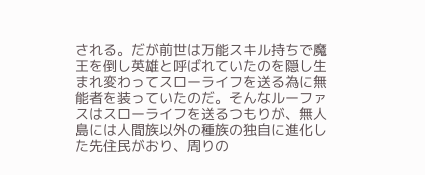される。だが前世は万能スキル持ちで魔王を倒し英雄と呼ばれていたのを隠し生まれ変わってスローライフを送る為に無能者を装っていたのだ。そんなルーファスはスローライフを送るつもりが、無人島には人間族以外の種族の独自に進化した先住民がおり、周りの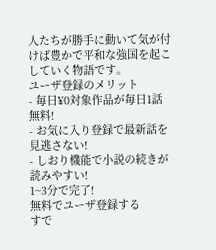人たちが勝手に動いて気が付けば豊かで平和な強国を起こしていく物語です。
ユーザ登録のメリット
- 毎日¥0対象作品が毎日1話無料!
- お気に入り登録で最新話を見逃さない!
- しおり機能で小説の続きが読みやすい!
1~3分で完了!
無料でユーザ登録する
すで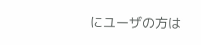にユーザの方は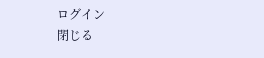ログイン
閉じる